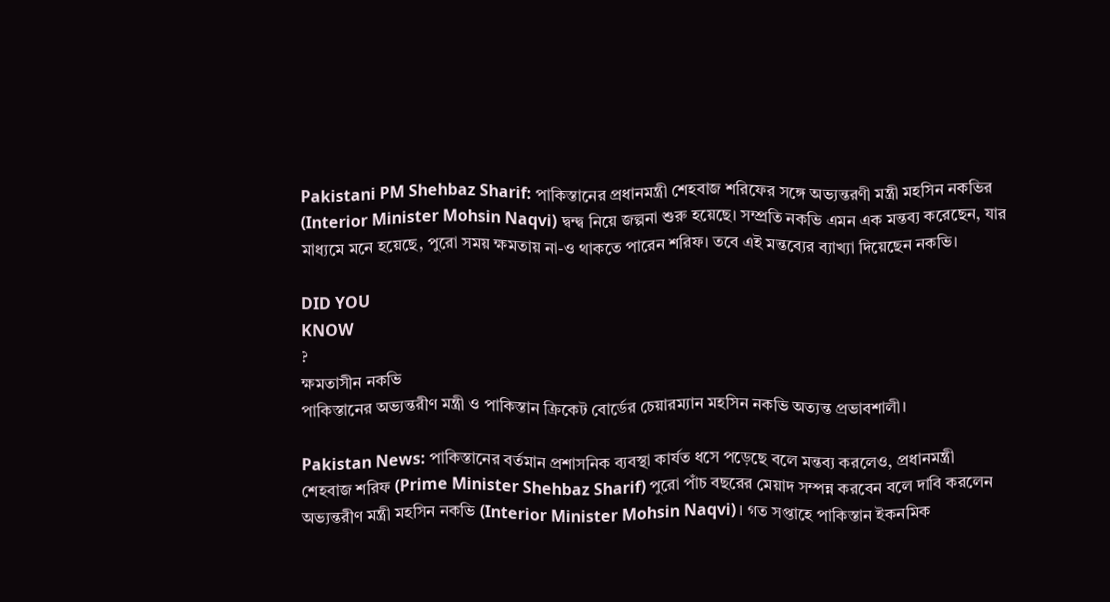Pakistani PM Shehbaz Sharif: পাকিস্তানের প্রধানমন্ত্রী শেহবাজ শরিফের সঙ্গে অভ্যন্তরণী মন্ত্রী মহসিন নকভির (Interior Minister Mohsin Naqvi) দ্বন্দ্ব নিয়ে জল্পনা শুরু হয়েছে। সম্প্রতি নকভি এমন এক মন্তব্য করেছেন, যার মাধ্যমে মনে হয়েছে, পুরো সময় ক্ষমতায় না-ও থাকতে পারেন শরিফ। তবে এই মন্তব্যের ব্যাখ্যা দিয়েছেন নকভি।

DID YOU
KNOW
?
ক্ষমতাসীন নকভি
পাকিস্তানের অভ্যন্তরীণ মন্ত্রী ও পাকিস্তান ক্রিকেট বোর্ডের চেয়ারম্যান মহসিন নকভি অত্যন্ত প্রভাবশালী।

Pakistan News: পাকিস্তানের বর্তমান প্রশাসনিক ব্যবস্থা কার্যত ধসে পড়েছে বলে মন্তব্য করলেও, প্রধানমন্ত্রী শেহবাজ শরিফ (Prime Minister Shehbaz Sharif) পুরো পাঁচ বছরের মেয়াদ সম্পন্ন করবেন বলে দাবি করলেন অভ্যন্তরীণ মন্ত্রী মহসিন নকভি (Interior Minister Mohsin Naqvi)। গত সপ্তাহে পাকিস্তান ইকনমিক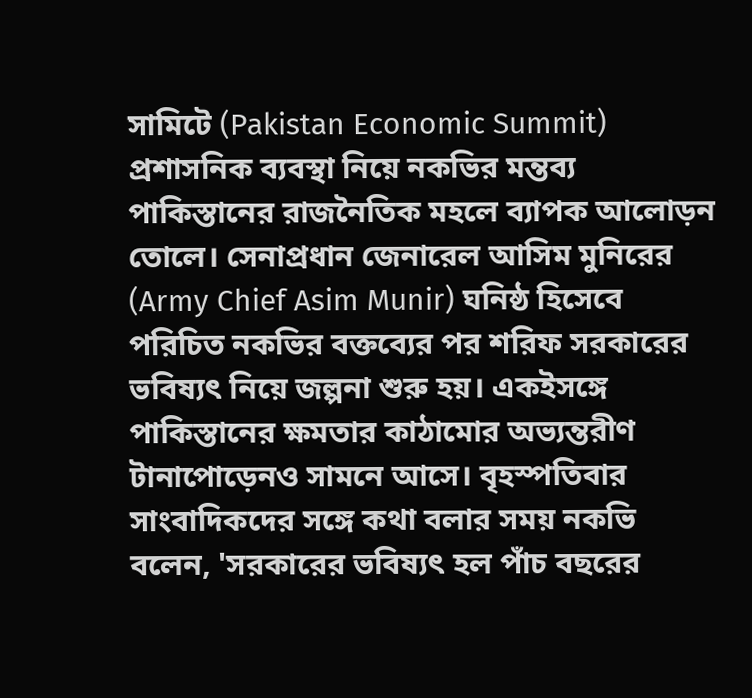সামিটে (Pakistan Economic Summit) প্রশাসনিক ব্যবস্থা নিয়ে নকভির মন্তব্য পাকিস্তানের রাজনৈতিক মহলে ব্যাপক আলোড়ন তোলে। সেনাপ্রধান জেনারেল আসিম মুনিরের (Army Chief Asim Munir) ঘনিষ্ঠ হিসেবে পরিচিত নকভির বক্তব্যের পর শরিফ সরকারের ভবিষ্যৎ নিয়ে জল্পনা শুরু হয়। একইসঙ্গে পাকিস্তানের ক্ষমতার কাঠামোর অভ্যন্তরীণ টানাপোড়েনও সামনে আসে। বৃহস্পতিবার সাংবাদিকদের সঙ্গে কথা বলার সময় নকভি বলেন, 'সরকারের ভবিষ্যৎ হল পাঁচ বছরের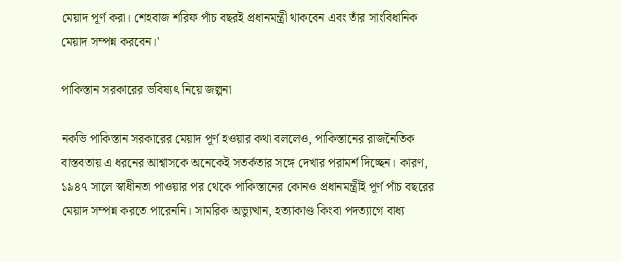মেয়াদ পূর্ণ করা। শেহবাজ শরিফ পাঁচ বছরই প্রধানমন্ত্রী থাকবেন এবং তাঁর সাংবিধানিক মেয়াদ সম্পন্ন করবেন।'

পাকিস্তান সরকারের ভবিষ্যৎ নিয়ে জল্পনা

নকভি পাকিস্তান সরকারের মেয়াদ পূর্ণ হওয়ার কথা বললেও, পাকিস্তানের রাজনৈতিক বাস্তবতায় এ ধরনের আশ্বাসকে অনেকেই সতর্কতার সঙ্গে দেখার পরামর্শ দিচ্ছেন। কারণ, ১৯৪৭ সালে স্বাধীনতা পাওয়ার পর থেকে পাকিস্তানের কোনও প্রধানমন্ত্রীই পূর্ণ পাঁচ বছরের মেয়াদ সম্পন্ন করতে পারেননি। সামরিক অভ্যুত্থান, হত্যাকাণ্ড কিংবা পদত্যাগে বাধ্য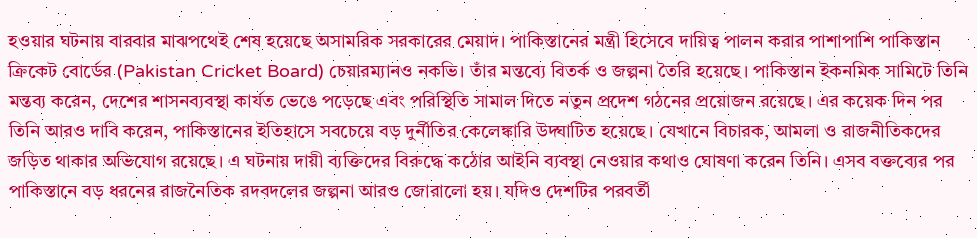হওয়ার ঘটনায় বারবার মাঝপথেই শেষ হয়েছে অসামরিক সরকারের মেয়াদ। পাকিস্তানের মন্ত্রী হিসেবে দায়িত্ব পালন করার পাশাপাশি পাকিস্তান ক্রিকেট বোর্ডের (Pakistan Cricket Board) চেয়ারম্যানও নকভি। তাঁর মন্তব্যে বিতর্ক ও জল্পনা তৈরি হয়েছে। পাকিস্তান ইকনমিক সামিটে তিনি মন্তব্য করেন, দেশের শাসনব্যবস্থা কার্যত ভেঙে পড়েছে এবং পরিস্থিতি সামাল দিতে নতুন প্রদেশ গঠনের প্রয়োজন রয়েছে। এর কয়েক দিন পর তিনি আরও দাবি করেন, পাকিস্তানের ইতিহাসে সবচেয়ে বড় দুর্নীতির কেলেঙ্কারি উদ্ঘাটিত হয়েছে। যেখানে বিচারক, আমলা ও রাজনীতিকদের জড়িত থাকার অভিযোগ রয়েছে। এ ঘটনায় দায়ী ব্যক্তিদের বিরুদ্ধে কঠোর আইনি ব্যবস্থা নেওয়ার কথাও ঘোষণা করেন তিনি। এসব বক্তব্যের পর পাকিস্তানে বড় ধরনের রাজনৈতিক রদবদলের জল্পনা আরও জোরালো হয়। যদিও দেশটির পরবর্তী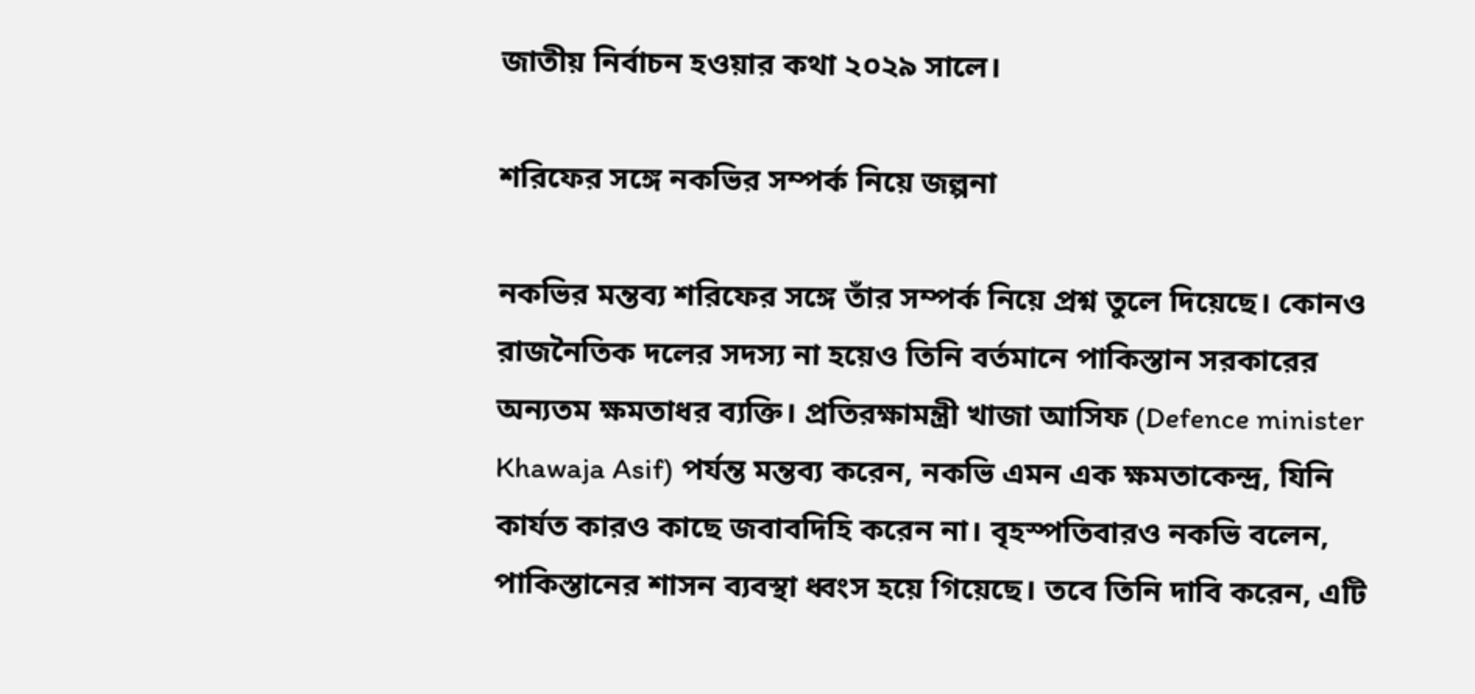জাতীয় নির্বাচন হওয়ার কথা ২০২৯ সালে।

শরিফের সঙ্গে নকভির সম্পর্ক নিয়ে জল্পনা

নকভির মন্তব্য শরিফের সঙ্গে তাঁর সম্পর্ক নিয়ে প্রশ্ন তুলে দিয়েছে। কোনও রাজনৈতিক দলের সদস্য না হয়েও তিনি বর্তমানে পাকিস্তান সরকারের অন্যতম ক্ষমতাধর ব্যক্তি। প্রতিরক্ষামন্ত্রী খাজা আসিফ (Defence minister Khawaja Asif) পর্যন্ত মন্তব্য করেন, নকভি এমন এক ক্ষমতাকেন্দ্র, যিনি কার্যত কারও কাছে জবাবদিহি করেন না। বৃহস্পতিবারও নকভি বলেন, পাকিস্তানের শাসন ব্যবস্থা ধ্বংস হয়ে গিয়েছে। তবে তিনি দাবি করেন, এটি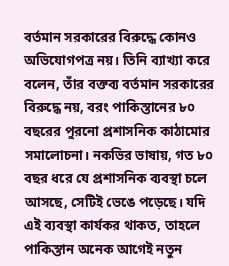বর্তমান সরকারের বিরুদ্ধে কোনও অভিযোগপত্র নয়। তিনি ব্যাখ্যা করে বলেন, তাঁর বক্তব্য বর্তমান সরকারের বিরুদ্ধে নয়, বরং পাকিস্তানের ৮০ বছরের পুরনো প্রশাসনিক কাঠামোর সমালোচনা। নকভির ভাষায়, গত ৮০ বছর ধরে যে প্রশাসনিক ব্যবস্থা চলে আসছে, সেটিই ভেঙে পড়েছে। যদি এই ব্যবস্থা কার্যকর থাকত, তাহলে পাকিস্তান অনেক আগেই নতুন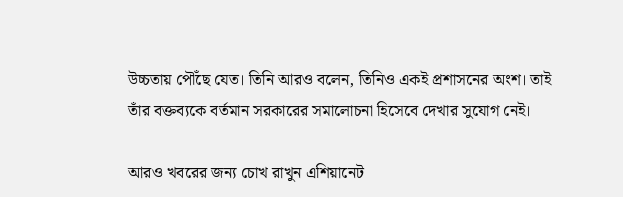উচ্চতায় পৌঁছে যেত। তিনি আরও বলেন, তিনিও একই প্রশাসনের অংশ। তাই তাঁর বক্তব্যকে বর্তমান সরকারের সমালোচনা হিসেবে দেখার সুযোগ নেই।

আরও খবরের জন্য চোখ রাখুন এশিয়ানেট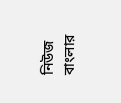নিউজ বাংলার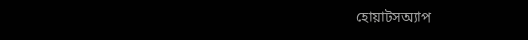হোয়াটসঅ্যাপ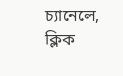চ্যানেলে, ক্লিক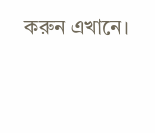করুন এখানে।